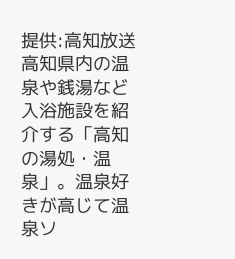提供:高知放送
高知県内の温泉や銭湯など入浴施設を紹介する「高知の湯処・温泉」。温泉好きが高じて温泉ソ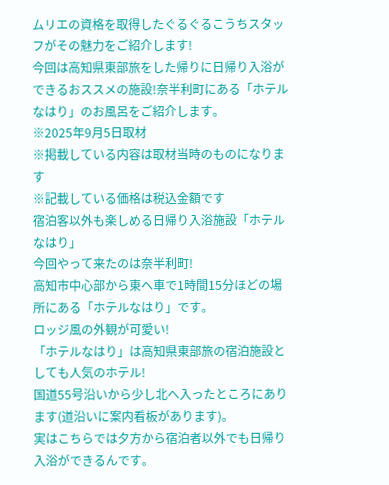ムリエの資格を取得したぐるぐるこうちスタッフがその魅力をご紹介します!
今回は高知県東部旅をした帰りに日帰り入浴ができるおススメの施設!奈半利町にある「ホテルなはり」のお風呂をご紹介します。
※2025年9月5日取材
※掲載している内容は取材当時のものになります
※記載している価格は税込金額です
宿泊客以外も楽しめる日帰り入浴施設「ホテルなはり」
今回やって来たのは奈半利町!
高知市中心部から東へ車で1時間15分ほどの場所にある「ホテルなはり」です。
ロッジ風の外観が可愛い!
「ホテルなはり」は高知県東部旅の宿泊施設としても人気のホテル!
国道55号沿いから少し北へ入ったところにあります(道沿いに案内看板があります)。
実はこちらでは夕方から宿泊者以外でも日帰り入浴ができるんです。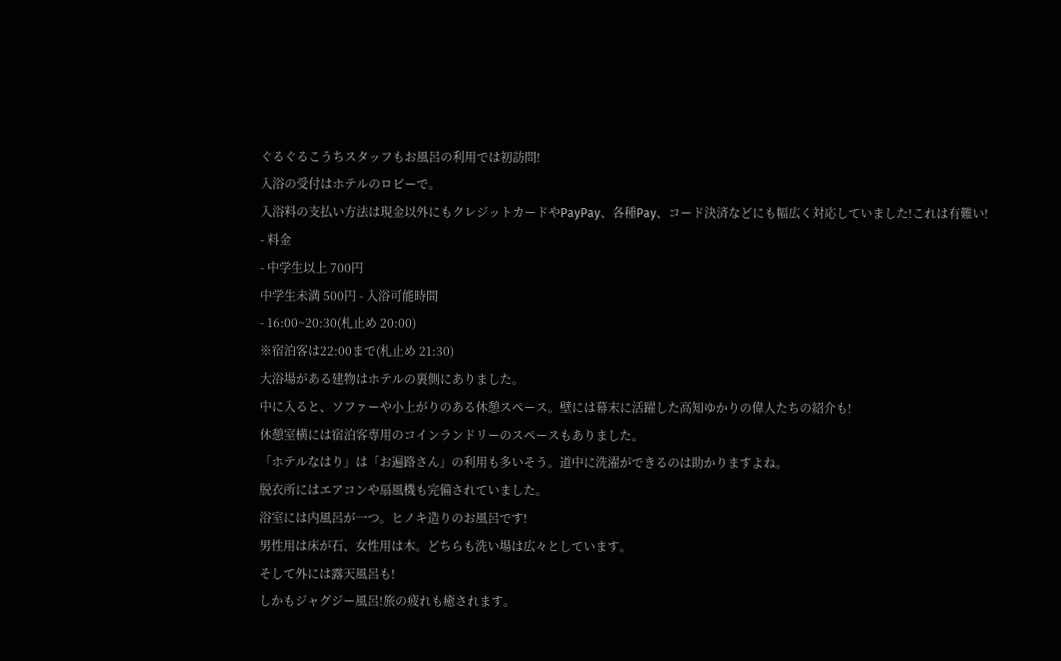ぐるぐるこうちスタッフもお風呂の利用では初訪問!
入浴の受付はホテルのロビーで。
入浴料の支払い方法は現金以外にもクレジットカードやPayPay、各種Pay、コード決済などにも幅広く対応していました!これは有難い!
- 料金
- 中学生以上 700円
中学生未満 500円 - 入浴可能時間
- 16:00~20:30(札止め 20:00)
※宿泊客は22:00まで(札止め 21:30)
大浴場がある建物はホテルの裏側にありました。
中に入ると、ソファーや小上がりのある休憩スペース。壁には幕末に活躍した高知ゆかりの偉人たちの紹介も!
休憩室横には宿泊客専用のコインランドリーのスペースもありました。
「ホテルなはり」は「お遍路さん」の利用も多いそう。道中に洗濯ができるのは助かりますよね。
脱衣所にはエアコンや扇風機も完備されていました。
浴室には内風呂が一つ。ヒノキ造りのお風呂です!
男性用は床が石、女性用は木。どちらも洗い場は広々としています。
そして外には露天風呂も!
しかもジャグジー風呂!旅の疲れも癒されます。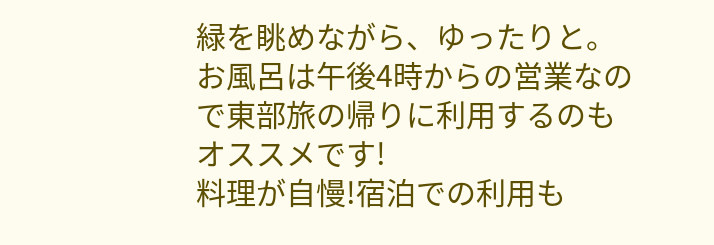緑を眺めながら、ゆったりと。お風呂は午後4時からの営業なので東部旅の帰りに利用するのもオススメです!
料理が自慢!宿泊での利用も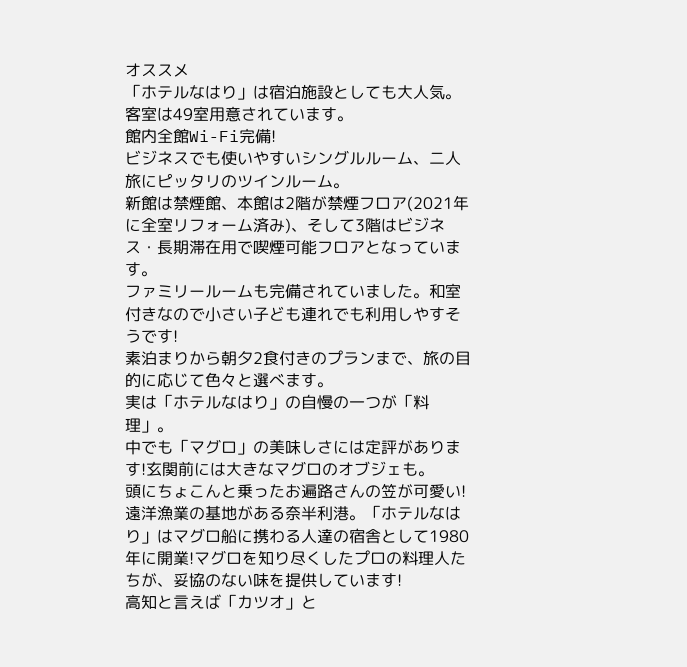オススメ
「ホテルなはり」は宿泊施設としても大人気。
客室は49室用意されています。
館内全館Wi-Fi完備!
ビジネスでも使いやすいシングルルーム、二人旅にピッタリのツインルーム。
新館は禁煙館、本館は2階が禁煙フロア(2021年に全室リフォーム済み)、そして3階はビジネス・長期滞在用で喫煙可能フロアとなっています。
ファミリールームも完備されていました。和室付きなので小さい子ども連れでも利用しやすそうです!
素泊まりから朝夕2食付きのプランまで、旅の目的に応じて色々と選べます。
実は「ホテルなはり」の自慢の一つが「料理」。
中でも「マグロ」の美味しさには定評があります!玄関前には大きなマグロのオブジェも。
頭にちょこんと乗ったお遍路さんの笠が可愛い!
遠洋漁業の基地がある奈半利港。「ホテルなはり」はマグロ船に携わる人達の宿舎として1980年に開業!マグロを知り尽くしたプロの料理人たちが、妥協のない味を提供しています!
高知と言えば「カツオ」と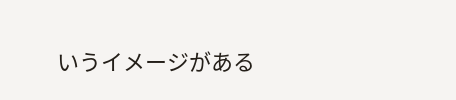いうイメージがある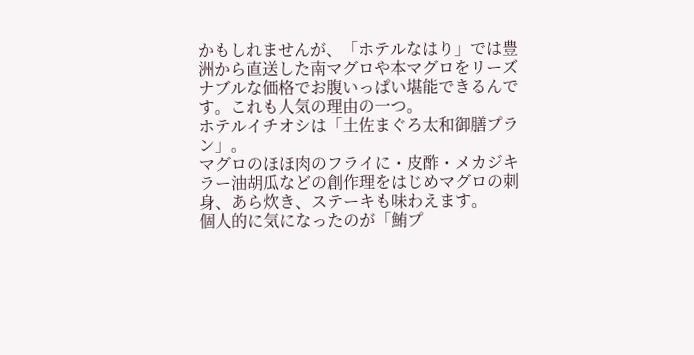かもしれませんが、「ホテルなはり」では豊洲から直送した南マグロや本マグロをリーズナブルな価格でお腹いっぱい堪能できるんです。これも人気の理由の一つ。
ホテルイチオシは「土佐まぐろ太和御膳プラン」。
マグロのほほ肉のフライに・皮酢・メカジキラー油胡瓜などの創作理をはじめマグロの刺身、あら炊き、ステーキも味わえます。
個人的に気になったのが「鮪プ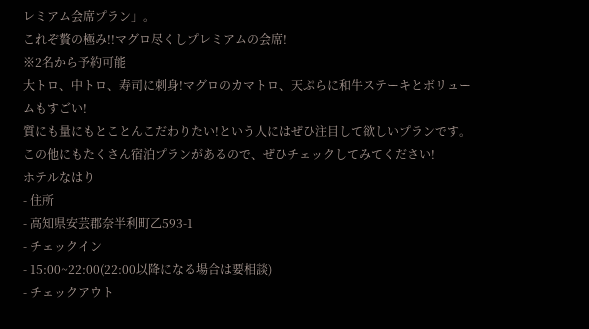レミアム会席プラン」。
これぞ贅の極み!!マグロ尽くしプレミアムの会席!
※2名から予約可能
大トロ、中トロ、寿司に刺身!マグロのカマトロ、天ぷらに和牛ステーキとボリュームもすごい!
質にも量にもとことんこだわりたい!という人にはぜひ注目して欲しいプランです。
この他にもたくさん宿泊プランがあるので、ぜひチェックしてみてください!
ホテルなはり
- 住所
- 高知県安芸郡奈半利町乙593-1
- チェックイン
- 15:00~22:00(22:00以降になる場合は要相談)
- チェックアウト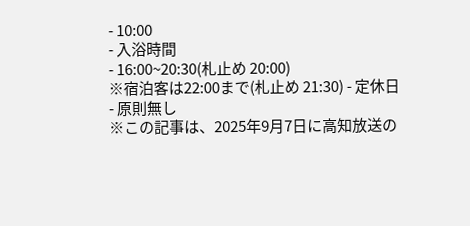- 10:00
- 入浴時間
- 16:00~20:30(札止め 20:00)
※宿泊客は22:00まで(札止め 21:30) - 定休日
- 原則無し
※この記事は、2025年9月7日に高知放送の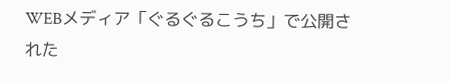WEBメディア「ぐるぐるこうち」で公開された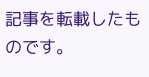記事を転載したものです。